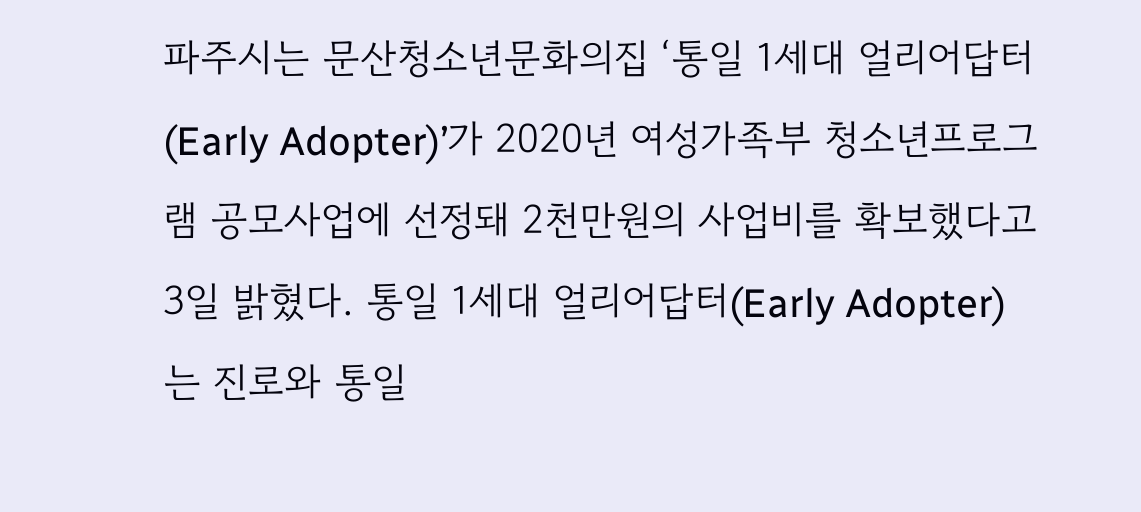파주시는 문산청소년문화의집 ‘통일 1세대 얼리어답터(Early Adopter)’가 2020년 여성가족부 청소년프로그램 공모사업에 선정돼 2천만원의 사업비를 확보했다고 3일 밝혔다. 통일 1세대 얼리어답터(Early Adopter)는 진로와 통일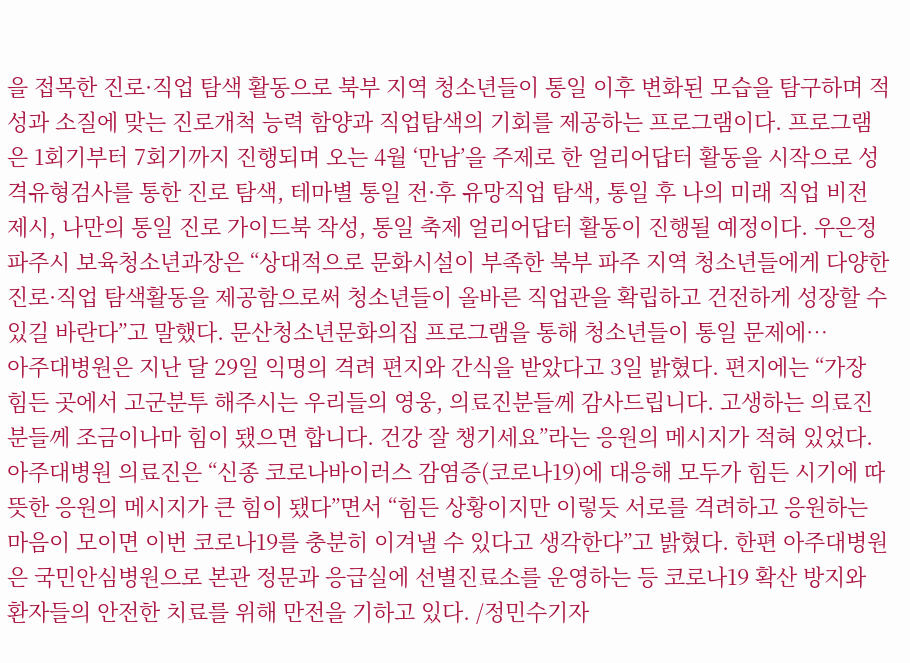을 접목한 진로·직업 탐색 활동으로 북부 지역 청소년들이 통일 이후 변화된 모습을 탐구하며 적성과 소질에 맞는 진로개척 능력 함양과 직업탐색의 기회를 제공하는 프로그램이다. 프로그램은 1회기부터 7회기까지 진행되며 오는 4월 ‘만남’을 주제로 한 얼리어답터 활동을 시작으로 성격유형검사를 통한 진로 탐색, 테마별 통일 전·후 유망직업 탐색, 통일 후 나의 미래 직업 비전 제시, 나만의 통일 진로 가이드북 작성, 통일 축제 얼리어답터 활동이 진행될 예정이다. 우은정 파주시 보육청소년과장은 “상대적으로 문화시설이 부족한 북부 파주 지역 청소년들에게 다양한 진로·직업 탐색활동을 제공함으로써 청소년들이 올바른 직업관을 확립하고 건전하게 성장할 수 있길 바란다”고 말했다. 문산청소년문화의집 프로그램을 통해 청소년들이 통일 문제에…
아주대병원은 지난 달 29일 익명의 격려 편지와 간식을 받았다고 3일 밝혔다. 편지에는 “가장 힘든 곳에서 고군분투 해주시는 우리들의 영웅, 의료진분들께 감사드립니다. 고생하는 의료진분들께 조금이나마 힘이 됐으면 합니다. 건강 잘 챙기세요”라는 응원의 메시지가 적혀 있었다. 아주대병원 의료진은 “신종 코로나바이러스 감염증(코로나19)에 대응해 모두가 힘든 시기에 따뜻한 응원의 메시지가 큰 힘이 됐다”면서 “힘든 상황이지만 이렇듯 서로를 격려하고 응원하는 마음이 모이면 이번 코로나19를 충분히 이겨낼 수 있다고 생각한다”고 밝혔다. 한편 아주대병원은 국민안심병원으로 본관 정문과 응급실에 선별진료소를 운영하는 등 코로나19 확산 방지와 환자들의 안전한 치료를 위해 만전을 기하고 있다. /정민수기자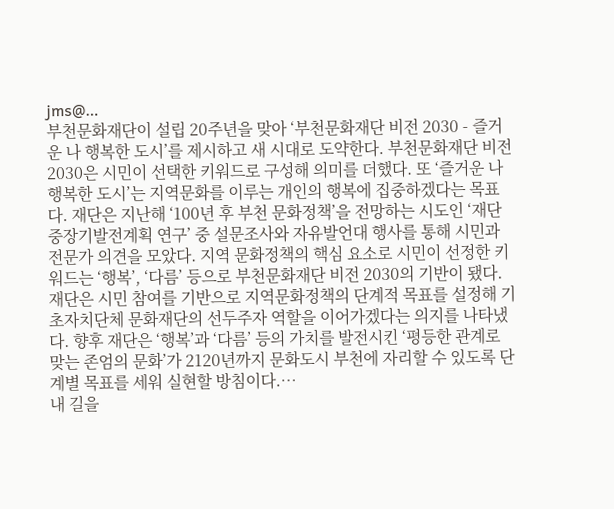jms@…
부천문화재단이 설립 20주년을 맞아 ‘부천문화재단 비전 2030 - 즐거운 나 행복한 도시’를 제시하고 새 시대로 도약한다. 부천문화재단 비전 2030은 시민이 선택한 키워드로 구성해 의미를 더했다. 또 ‘즐거운 나 행복한 도시’는 지역문화를 이루는 개인의 행복에 집중하겠다는 목표다. 재단은 지난해 ‘100년 후 부천 문화정책’을 전망하는 시도인 ‘재단 중장기발전계획 연구’ 중 설문조사와 자유발언대 행사를 통해 시민과 전문가 의견을 모았다. 지역 문화정책의 핵심 요소로 시민이 선정한 키워드는 ‘행복’, ‘다름’ 등으로 부천문화재단 비전 2030의 기반이 됐다. 재단은 시민 참여를 기반으로 지역문화정책의 단계적 목표를 설정해 기초자치단체 문화재단의 선두주자 역할을 이어가겠다는 의지를 나타냈다. 향후 재단은 ‘행복’과 ‘다름’ 등의 가치를 발전시킨 ‘평등한 관계로 맞는 존엄의 문화’가 2120년까지 문화도시 부천에 자리할 수 있도록 단계별 목표를 세워 실현할 방침이다.…
내 길을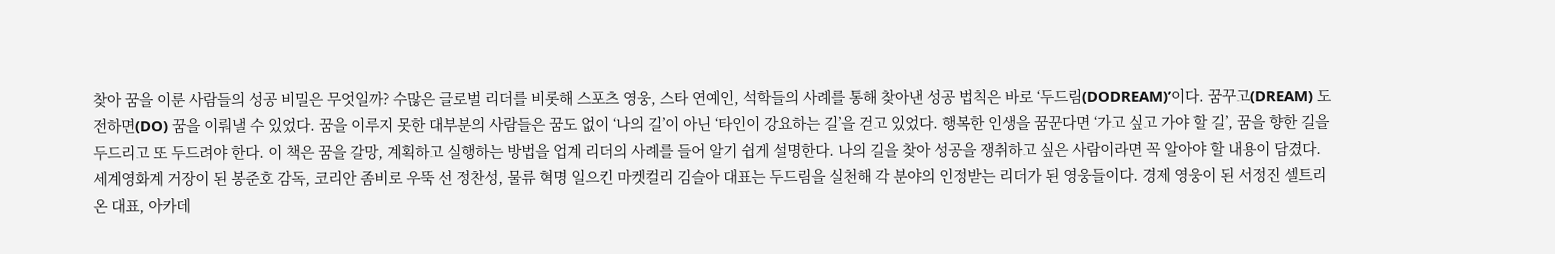찾아 꿈을 이룬 사람들의 성공 비밀은 무엇일까? 수많은 글로벌 리더를 비롯해 스포츠 영웅, 스타 연예인, 석학들의 사례를 통해 찾아낸 성공 법칙은 바로 ‘두드림(DODREAM)’이다. 꿈꾸고(DREAM) 도전하면(DO) 꿈을 이뤄낼 수 있었다. 꿈을 이루지 못한 대부분의 사람들은 꿈도 없이 ‘나의 길’이 아닌 ‘타인이 강요하는 길’을 걷고 있었다. 행복한 인생을 꿈꾼다면 ‘가고 싶고 가야 할 길’, 꿈을 향한 길을 두드리고 또 두드려야 한다. 이 책은 꿈을 갈망, 계획하고 실행하는 방법을 업계 리더의 사례를 들어 알기 쉽게 설명한다. 나의 길을 찾아 성공을 쟁취하고 싶은 사람이라면 꼭 알아야 할 내용이 담겼다. 세계영화계 거장이 된 봉준호 감독, 코리안 좀비로 우뚝 선 정찬성, 물류 혁명 일으킨 마켓컬리 김슬아 대표는 두드림을 실천해 각 분야의 인정받는 리더가 된 영웅들이다. 경제 영웅이 된 서정진 셀트리온 대표, 아카데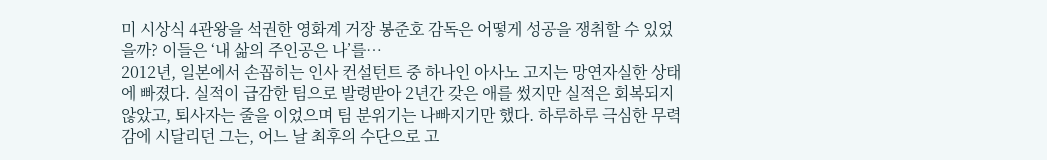미 시상식 4관왕을 석권한 영화계 거장 봉준호 감독은 어떻게 성공을 쟁취할 수 있었을까? 이들은 ‘내 삶의 주인공은 나’를…
2012년, 일본에서 손꼽히는 인사 컨설턴트 중 하나인 아사노 고지는 망연자실한 상태에 빠졌다. 실적이 급감한 팀으로 발령받아 2년간 갖은 애를 썼지만 실적은 회복되지 않았고, 퇴사자는 줄을 이었으며 팀 분위기는 나빠지기만 했다. 하루하루 극심한 무력감에 시달리던 그는, 어느 날 최후의 수단으로 고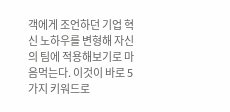객에게 조언하던 기업 혁신 노하우를 변형해 자신의 팀에 적용해보기로 마음먹는다. 이것이 바로 5가지 키워드로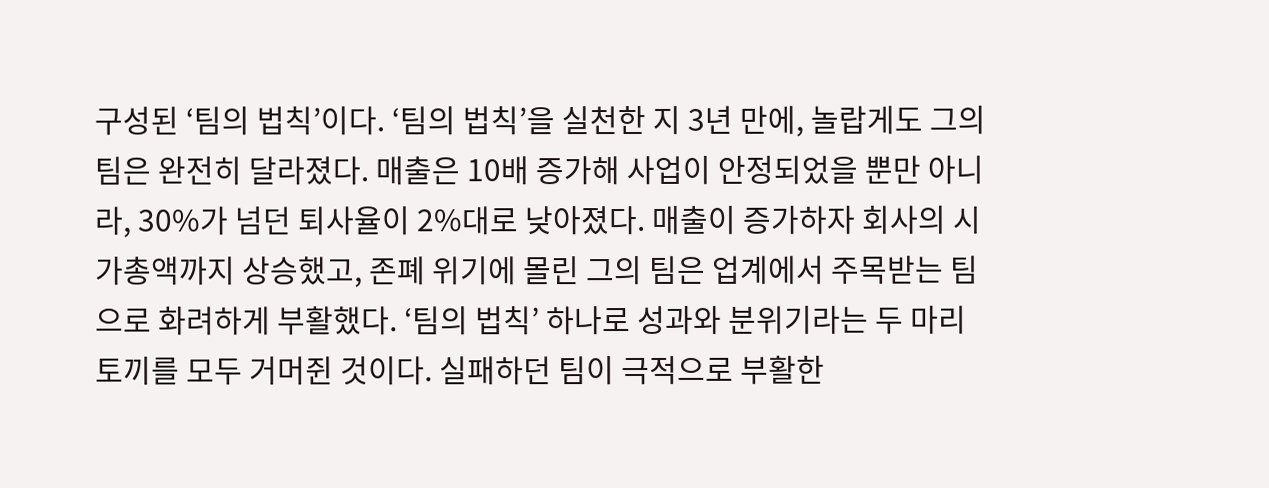구성된 ‘팀의 법칙’이다. ‘팀의 법칙’을 실천한 지 3년 만에, 놀랍게도 그의 팀은 완전히 달라졌다. 매출은 10배 증가해 사업이 안정되었을 뿐만 아니라, 30%가 넘던 퇴사율이 2%대로 낮아졌다. 매출이 증가하자 회사의 시가총액까지 상승했고, 존폐 위기에 몰린 그의 팀은 업계에서 주목받는 팀으로 화려하게 부활했다. ‘팀의 법칙’ 하나로 성과와 분위기라는 두 마리 토끼를 모두 거머쥔 것이다. 실패하던 팀이 극적으로 부활한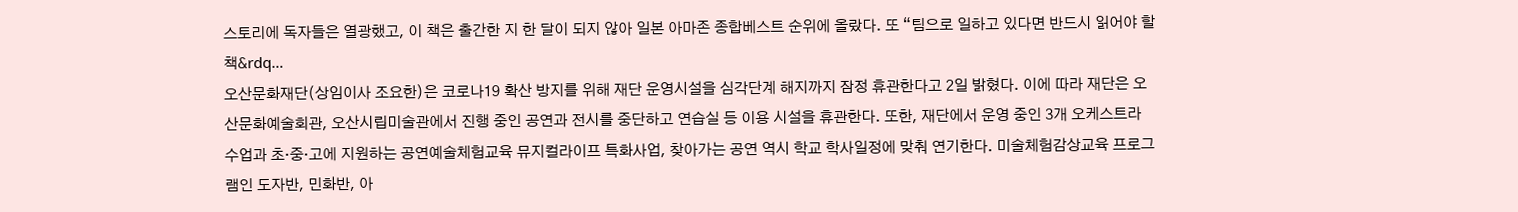스토리에 독자들은 열광했고, 이 책은 출간한 지 한 달이 되지 않아 일본 아마존 종합베스트 순위에 올랐다. 또 “팀으로 일하고 있다면 반드시 읽어야 할 책&rdq…
오산문화재단(상임이사 조요한)은 코로나19 확산 방지를 위해 재단 운영시설을 심각단계 해지까지 잠정 휴관한다고 2일 밝혔다. 이에 따라 재단은 오산문화예술회관, 오산시립미술관에서 진행 중인 공연과 전시를 중단하고 연습실 등 이용 시설을 휴관한다. 또한, 재단에서 운영 중인 3개 오케스트라 수업과 초·중·고에 지원하는 공연예술체험교육 뮤지컬라이프 특화사업, 찾아가는 공연 역시 학교 학사일정에 맞춰 연기한다. 미술체험감상교육 프로그램인 도자반, 민화반, 아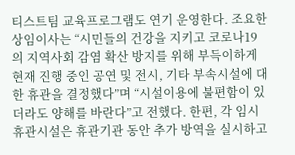티스트팀 교육프로그램도 연기 운영한다. 조요한 상임이사는 “시민들의 건강을 지키고 코로나19의 지역사회 감염 확산 방지를 위해 부득이하게 현재 진행 중인 공연 및 전시, 기타 부속시설에 대한 휴관을 결정했다”며 “시설이용에 불편함이 있더라도 양해를 바란다”고 전했다. 한편, 각 임시휴관시설은 휴관기관 동안 추가 방역을 실시하고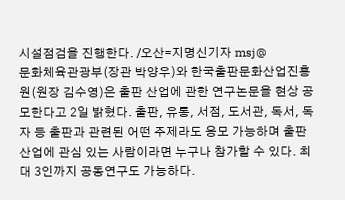시설점검을 진행한다. /오산=지명신기자 msj@
문화체육관광부(장관 박양우)와 한국출판문화산업진흥원(원장 김수영)은 출판 산업에 관한 연구논문을 현상 공모한다고 2일 밝혔다. 출판, 유통, 서점, 도서관, 독서, 독자 등 출판과 관련된 어떤 주제라도 응모 가능하며 출판 산업에 관심 있는 사람이라면 누구나 참가할 수 있다. 최대 3인까지 공동연구도 가능하다.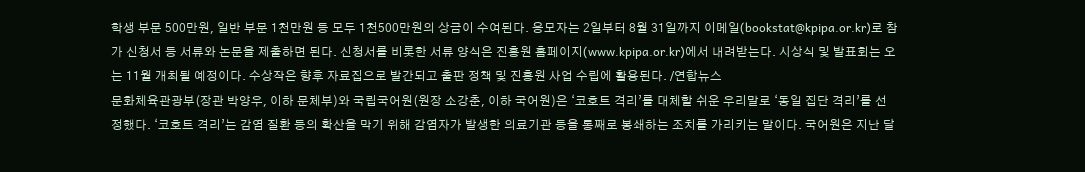학생 부문 500만원, 일반 부문 1천만원 등 모두 1천500만원의 상금이 수여된다. 응모자는 2일부터 8월 31일까지 이메일(bookstat@kpipa.or.kr)로 참가 신청서 등 서류와 논문을 제출하면 된다. 신청서를 비롯한 서류 양식은 진흥원 홈페이지(www.kpipa.or.kr)에서 내려받는다. 시상식 및 발표회는 오는 11월 개최될 예정이다. 수상작은 향후 자료집으로 발간되고 출판 정책 및 진흥원 사업 수립에 활용된다. /연합뉴스
문화체육관광부(장관 박양우, 이하 문체부)와 국립국어원(원장 소강춘, 이하 국어원)은 ‘코호트 격리’를 대체할 쉬운 우리말로 ‘동일 집단 격리’를 선정했다. ‘코호트 격리’는 감염 질환 등의 확산을 막기 위해 감염자가 발생한 의료기관 등을 통째로 봉쇄하는 조치를 가리키는 말이다. 국어원은 지난 달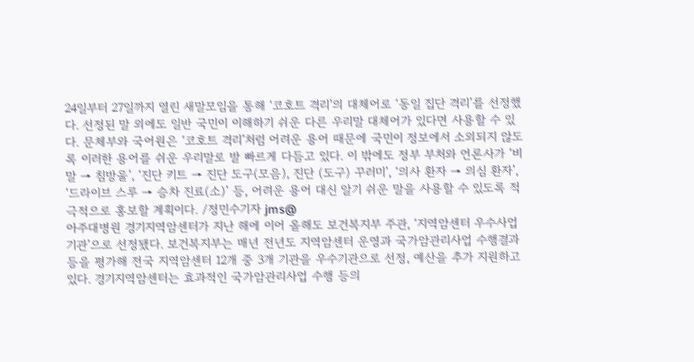24일부터 27일까지 열린 새말모임을 통해 ‘코호트 격리’의 대체어로 ‘동일 집단 격리’를 선정했다. 선정된 말 외에도 일반 국민이 이해하기 쉬운 다른 우리말 대체어가 있다면 사용할 수 있다. 문체부와 국어원은 ‘코호트 격리’처럼 어려운 용어 때문에 국민이 정보에서 소외되지 않도록 이러한 용어를 쉬운 우리말로 발 빠르게 다듬고 있다. 이 밖에도 정부 부처와 언론사가 ‘비말 → 침방울’, ‘진단 키트 → 진단 도구(모음), 진단 (도구) 꾸러미’, ‘의사 환자 → 의심 환자’, ‘드라이브 스루 → 승차 진료(소)’ 등, 어려운 용어 대신 알기 쉬운 말을 사용할 수 있도록 적극적으로 홍보할 계획이다. /정민수기자 jms@
아주대병원 경기지역암센터가 지난 해에 이어 올해도 보건복지부 주관, ‘지역암센터 우수사업기관’으로 선정됐다. 보건복지부는 매년 전년도 지역암센터 운영과 국가암관리사업 수행결과 등을 평가해 전국 지역암센터 12개 중 3개 기관을 우수기관으로 선정, 예산을 추가 지원하고 있다. 경기지역암센터는 효과적인 국가암관리사업 수행 등의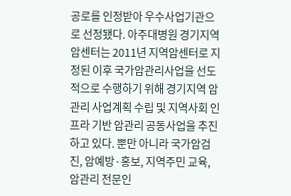공로를 인정받아 우수사업기관으로 선정됐다. 아주대병원 경기지역암센터는 2011년 지역암센터로 지정된 이후 국가암관리사업을 선도적으로 수행하기 위해 경기지역 암관리 사업계획 수립 및 지역사회 인프라 기반 암관리 공동사업을 추진하고 있다. 뿐만 아니라 국가암검진, 암예방·홍보, 지역주민 교육, 암관리 전문인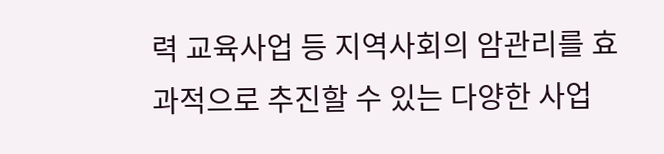력 교육사업 등 지역사회의 암관리를 효과적으로 추진할 수 있는 다양한 사업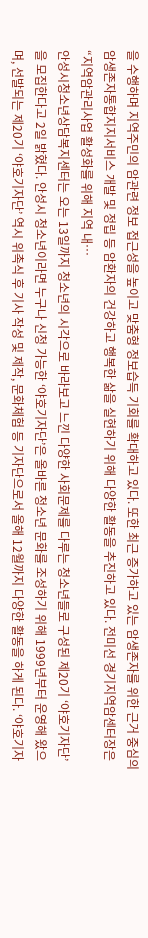을 수행하며 지역주민의 암관련 정보 접근성을 높이고 맞춤형 정보습득 기회를 확대하고 있다. 또한 최근 증가하고 있는 암생존자를 위한 근거 중심의 암생존자통합지지서비스 개발 및 정립 등 암환자의 건강하고 행복한 삶을 실현하기 위해 다양한 활동을 추진하고 있다. 전미선 경기지역암센터장은 “지역암관리사업 활성화를 위해 지역 내…
안성시청소년상담복지센터는 오는 13일까지 청소년의 시각으로 바라보고 느낀 다양한 사회문제를 다루는 청소년들로 구성된 제20기 ‘야호기자단’을 모집한다고 2일 밝혔다. 안성시 청소년이라면 누구나 신청 가능한 ‘야호기자단’은 올바른 청소년 문화를 조성하기 위해 1999년부터 운영해 왔으며, 선발되는 제20기 ‘야호기자단’ 역시 위촉식 후 기사 작성 및 제작, 문화체험 등 기자단으로서 올해 12월까지 다양한 활동을 하게 된다. ‘야호기자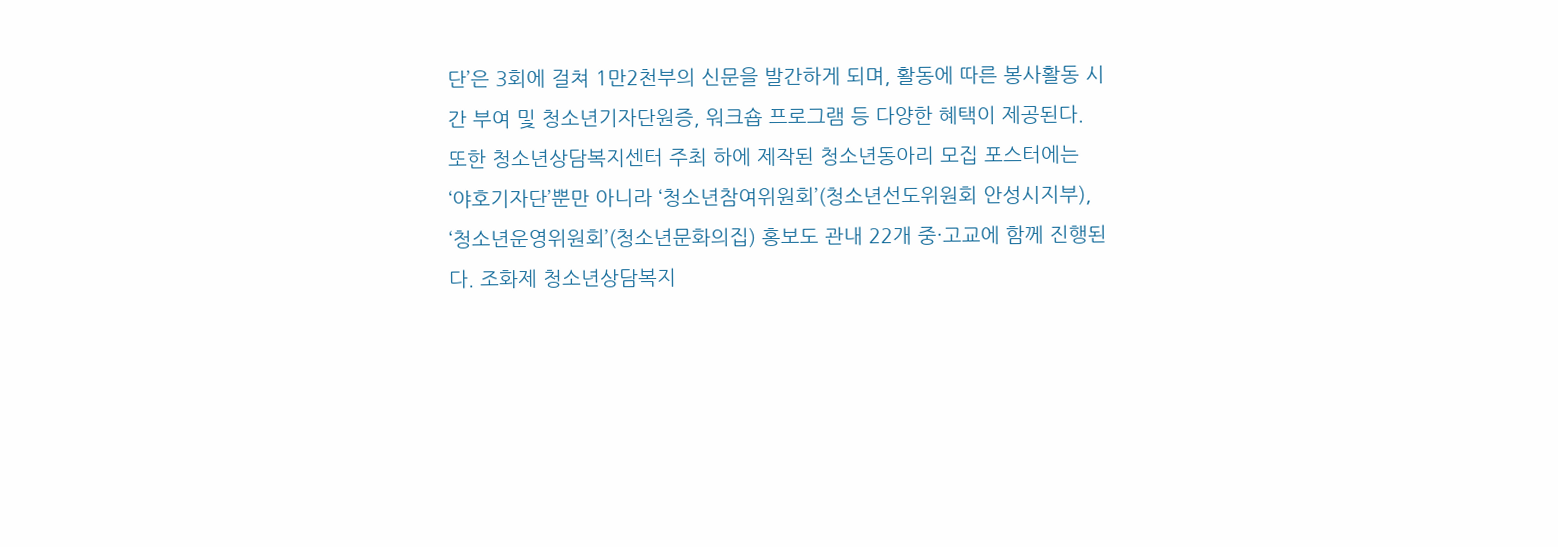단’은 3회에 걸쳐 1만2천부의 신문을 발간하게 되며, 활동에 따른 봉사활동 시간 부여 및 청소년기자단원증, 워크숍 프로그램 등 다양한 혜택이 제공된다. 또한 청소년상담복지센터 주최 하에 제작된 청소년동아리 모집 포스터에는 ‘야호기자단’뿐만 아니라 ‘청소년참여위원회’(청소년선도위원회 안성시지부), ‘청소년운영위원회’(청소년문화의집) 홍보도 관내 22개 중·고교에 함께 진행된다. 조화제 청소년상담복지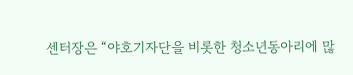센터장은 “야호기자단을 비롯한 청소년동아리에 많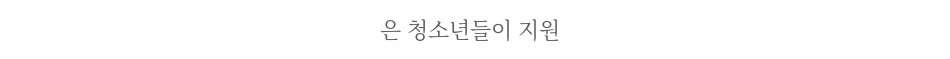은 청소년들이 지원